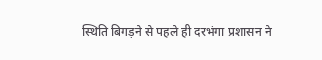स्थिति बिगड़ने से पहले ही दरभंगा प्रशासन ने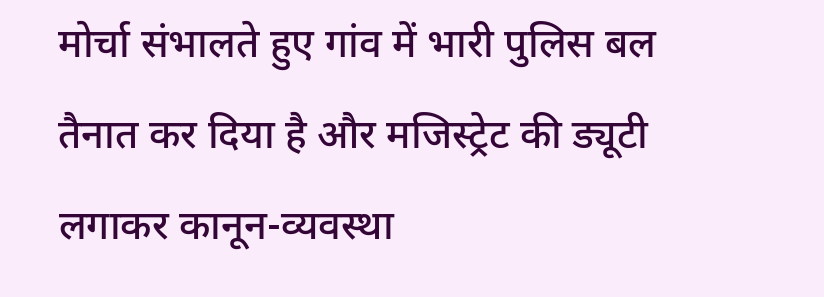मोर्चा संभालते हुए गांव में भारी पुलिस बल तैनात कर दिया है और मजिस्ट्रेट की ड्यूटी लगाकर कानून-व्यवस्था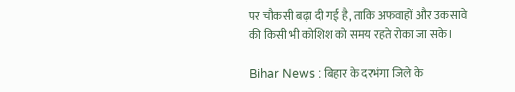पर चौकसी बढ़ा दी गई है, ताकि अफवाहों और उकसावे की किसी भी कोशिश को समय रहते रोका जा सके।

Bihar News : बिहार के दरभंगा जिले के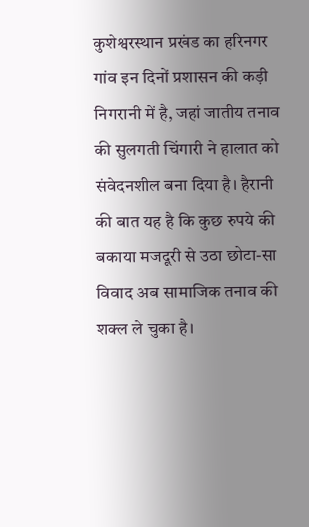कुशेश्वरस्थान प्रखंड का हरिनगर गांव इन दिनों प्रशासन की कड़ी निगरानी में है, जहां जातीय तनाव की सुलगती चिंगारी ने हालात को संवेदनशील बना दिया है। हैरानी की बात यह है कि कुछ रुपये की बकाया मजदूरी से उठा छोटा-सा विवाद अब सामाजिक तनाव की शक्ल ले चुका है।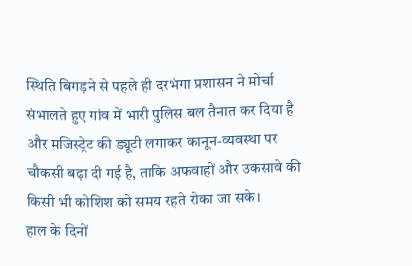स्थिति बिगड़ने से पहले ही दरभंगा प्रशासन ने मोर्चा संभालते हुए गांव में भारी पुलिस बल तैनात कर दिया है और मजिस्ट्रेट की ड्यूटी लगाकर कानून-व्यवस्था पर चौकसी बढ़ा दी गई है, ताकि अफवाहों और उकसावे की किसी भी कोशिश को समय रहते रोका जा सके।
हाल के दिनों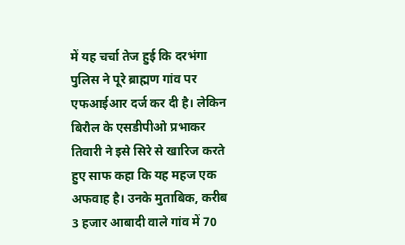में यह चर्चा तेज हुई कि दरभंगा पुलिस ने पूरे ब्राह्मण गांव पर एफआईआर दर्ज कर दी है। लेकिन बिरौल के एसडीपीओ प्रभाकर तिवारी ने इसे सिरे से खारिज करते हुए साफ कहा कि यह महज एक अफवाह है। उनके मुताबिक, करीब 3 हजार आबादी वाले गांव में 70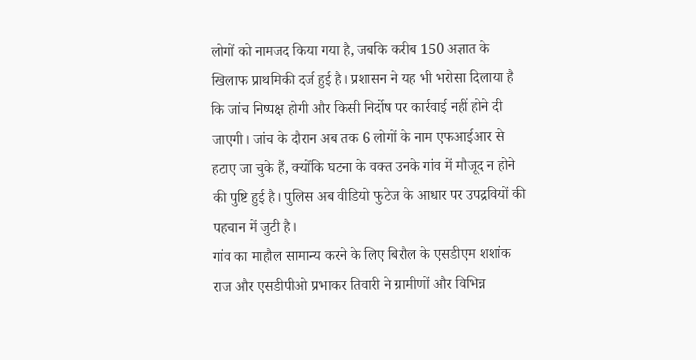लोगों को नामजद किया गया है, जबकि करीब 150 अज्ञात के खिलाफ प्राथमिकी दर्ज हुई है। प्रशासन ने यह भी भरोसा दिलाया है कि जांच निष्पक्ष होगी और किसी निर्दोष पर कार्रवाई नहीं होने दी जाएगी। जांच के दौरान अब तक 6 लोगों के नाम एफआईआर से हटाए जा चुके हैं, क्योंकि घटना के वक्त उनके गांव में मौजूद न होने की पुष्टि हुई है। पुलिस अब वीडियो फुटेज के आधार पर उपद्रवियों की पहचान में जुटी है।
गांव का माहौल सामान्य करने के लिए बिरौल के एसडीएम शशांक राज और एसडीपीओ प्रभाकर तिवारी ने ग्रामीणों और विभिन्न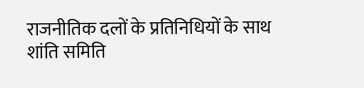राजनीतिक दलों के प्रतिनिधियों के साथ शांति समिति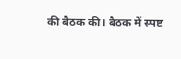की बैठक की। बैठक में स्पष्ट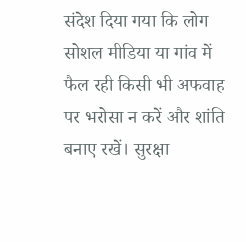संदेश दिया गया कि लोग सोशल मीडिया या गांव में फैल रही किसी भी अफवाह पर भरोसा न करें और शांति बनाए रखें। सुरक्षा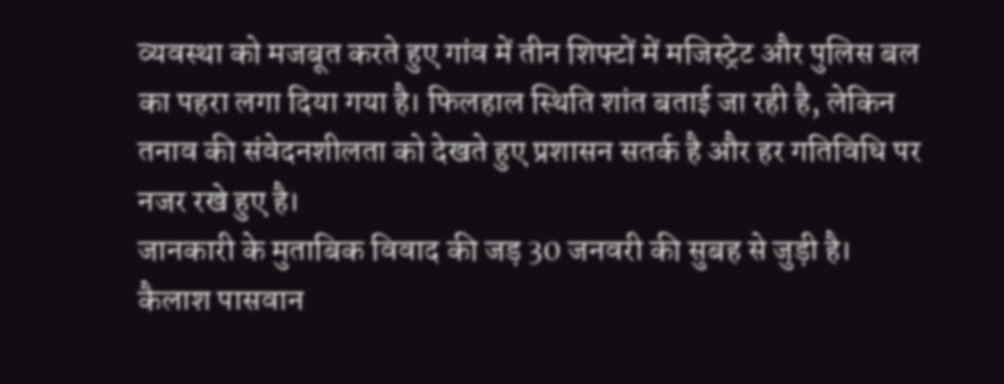व्यवस्था को मजबूत करते हुए गांव में तीन शिफ्टों में मजिस्ट्रेट और पुलिस बल का पहरा लगा दिया गया है। फिलहाल स्थिति शांत बताई जा रही है, लेकिन तनाव की संवेदनशीलता को देखते हुए प्रशासन सतर्क है और हर गतिविधि पर नजर रखे हुए है।
जानकारी के मुताबिक विवाद की जड़ 30 जनवरी की सुबह से जुड़ी है। कैलाश पासवान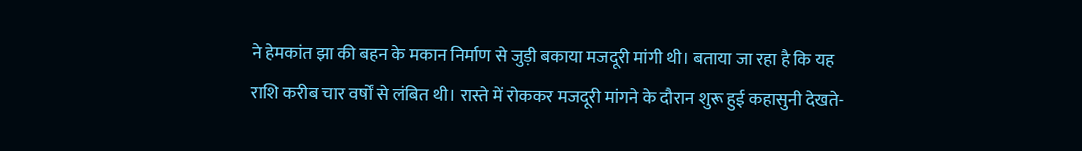ने हेमकांत झा की बहन के मकान निर्माण से जुड़ी बकाया मजदूरी मांगी थी। बताया जा रहा है कि यह राशि करीब चार वर्षों से लंबित थी। रास्ते में रोककर मजदूरी मांगने के दौरान शुरू हुई कहासुनी देखते-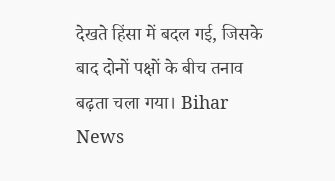देखते हिंसा में बदल गई, जिसके बाद दोनों पक्षों के बीच तनाव बढ़ता चला गया। Bihar News